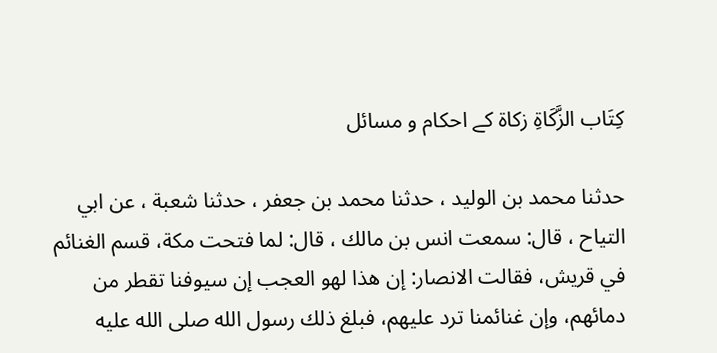كِتَاب الزَّكَاةِ زکاۃ کے احکام و مسائل

حدثنا محمد بن الوليد ، حدثنا محمد بن جعفر ، حدثنا شعبة ، عن ابي التياح ، قال: سمعت انس بن مالك ، قال: لما فتحت مكة، قسم الغنائم في قريش، فقالت الانصار: إن هذا لهو العجب إن سيوفنا تقطر من دمائهم، وإن غنائمنا ترد عليهم، فبلغ ذلك رسول الله صلى الله عليه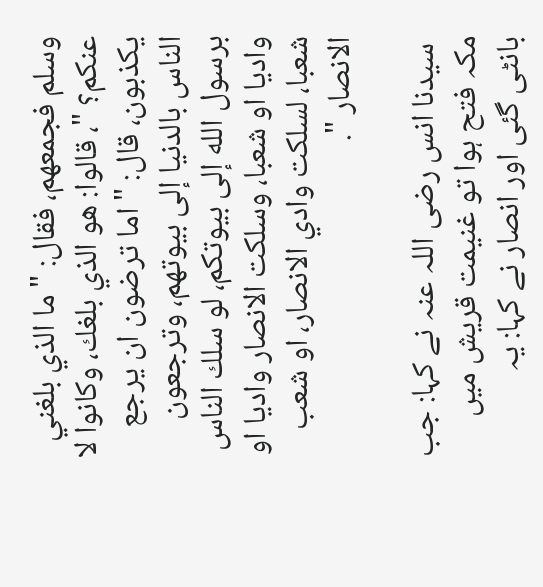وسلم فجمعهم، فقال: " ما الذي بلغني عنكم؟ "، قالوا: هو الذي بلغك، وكانوا لا يكذبون، قال: " اما ترضون ان يرجع الناس بالدنيا إلى بيوتهم، وترجعون برسول الله إلى بيوتكم، لو سلك الناس واديا او شعبا، وسلكت الانصار واديا او شعبا، لسلكت وادي الانصار، او شعب الانصار ".

 سیدنا انس رضی اللہ عنہ نے کہا: جب مکہ فتح ہوا تو غنیمت قریش میں بانٹی گئی اور انصار نے کہا: یہ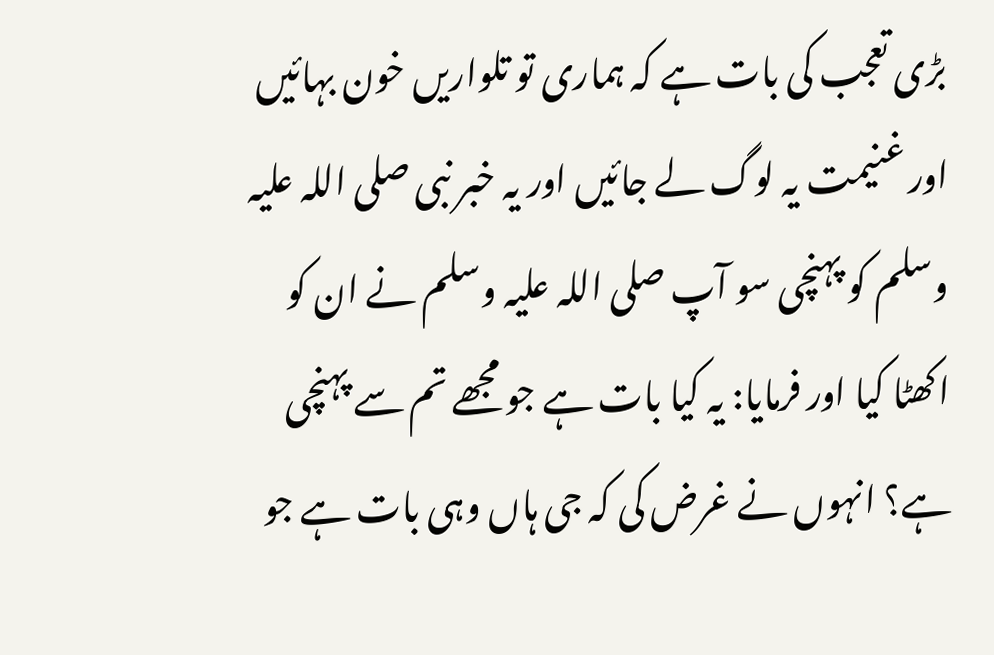بڑی تعجب کی بات ہے کہ ہماری تو تلواریں خون بہائیں اور غنیمت یہ لوگ لے جائیں اور یہ خبر نبی صلی اللہ علیہ وسلم کو پہنچی سو آپ صلی اللہ علیہ وسلم نے ان کو اکھٹا کیا اور فرمایا: یہ کیا بات ہے جو مجھے تم سے پہنچی ہے؟ انہوں نے غرض کی کہ جی ہاں وہی بات ہے جو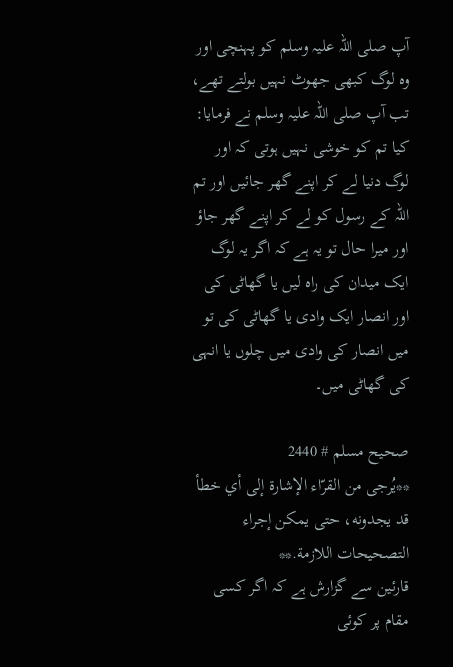آپ صلی اللہ علیہ وسلم کو پہنچی اور وہ لوگ کبھی جھوٹ نہیں بولتے تھے، تب آپ صلی اللہ علیہ وسلم نے فرمایا: کیا تم کو خوشی نہیں ہوتی کہ اور لوگ دنیا لے کر اپنے گھر جائیں اور تم اللہ کے رسول کو لے کر اپنے گھر جاؤ اور میرا حال تو یہ ہے کہ اگر یہ لوگ ایک میدان کی راہ لیں یا گھاٹی کی اور انصار ایک وادی یا گھاٹی کی تو میں انصار کی وادی میں چلوں یا انہی کی گھاٹی میں۔

صحيح مسلم # 2440
**يُرجى من القرّاء الإشارة إلى أي خطأ قد يجدونه، حتى يمكن إجراء التصحيحات اللازمة.**
قارئین سے گزارش ہے کہ اگر کسی مقام پر کوئی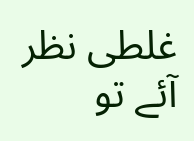غلطی نظر آئے تو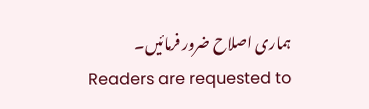ہماری اصلاح ضرور فرمائیں۔
Readers are requested to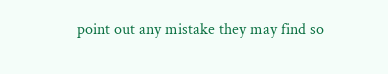point out any mistake they may find so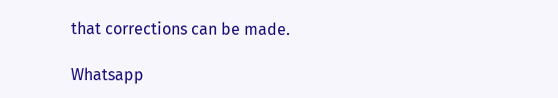that corrections can be made.

Whatsapp